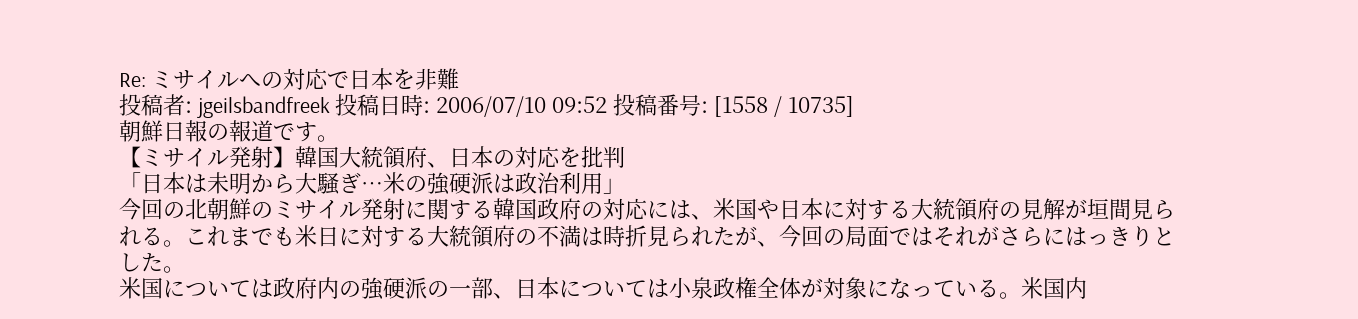Re: ミサイルへの対応で日本を非難
投稿者: jgeilsbandfreek 投稿日時: 2006/07/10 09:52 投稿番号: [1558 / 10735]
朝鮮日報の報道です。
【ミサイル発射】韓国大統領府、日本の対応を批判
「日本は未明から大騒ぎ…米の強硬派は政治利用」
今回の北朝鮮のミサイル発射に関する韓国政府の対応には、米国や日本に対する大統領府の見解が垣間見られる。これまでも米日に対する大統領府の不満は時折見られたが、今回の局面ではそれがさらにはっきりとした。
米国については政府内の強硬派の一部、日本については小泉政権全体が対象になっている。米国内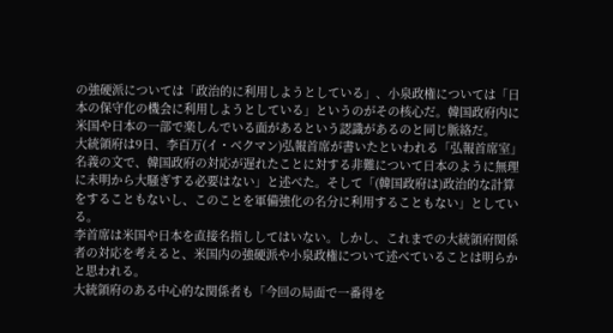の強硬派については「政治的に利用しようとしている」、小泉政権については「日本の保守化の機会に利用しようとしている」というのがその核心だ。韓国政府内に米国や日本の一部で楽しんでいる面があるという認識があるのと同じ脈絡だ。
大統領府は9日、李百万(イ・ベクマン)弘報首席が書いたといわれる「弘報首席室」名義の文で、韓国政府の対応が遅れたことに対する非難について日本のように無理に未明から大騒ぎする必要はない」と述べた。そして「(韓国政府は)政治的な計算をすることもないし、このことを軍備強化の名分に利用することもない」としている。
李首席は米国や日本を直接名指ししてはいない。しかし、これまでの大統領府関係者の対応を考えると、米国内の強硬派や小泉政権について述べていることは明らかと思われる。
大統領府のある中心的な関係者も「今回の局面で一番得を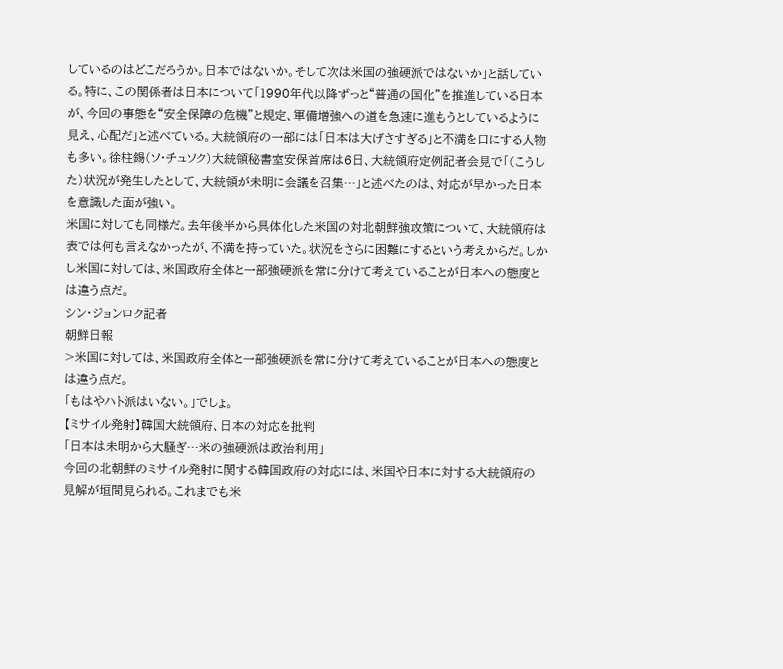しているのはどこだろうか。日本ではないか。そして次は米国の強硬派ではないか」と話している。特に、この関係者は日本について「1990年代以降ずっと“普通の国化”を推進している日本が、今回の事態を“安全保障の危機”と規定、軍備増強への道を急速に進もうとしているように見え、心配だ」と述べている。大統領府の一部には「日本は大げさすぎる」と不満を口にする人物も多い。徐柱錫(ソ・チュソク)大統領秘書室安保首席は6日、大統領府定例記者会見で「(こうした)状況が発生したとして、大統領が未明に会議を召集…」と述べたのは、対応が早かった日本を意識した面が強い。
米国に対しても同様だ。去年後半から具体化した米国の対北朝鮮強攻策について、大統領府は表では何も言えなかったが、不満を持っていた。状況をさらに困難にするという考えからだ。しかし米国に対しては、米国政府全体と一部強硬派を常に分けて考えていることが日本への態度とは違う点だ。
シン・ジョンロク記者
朝鮮日報
>米国に対しては、米国政府全体と一部強硬派を常に分けて考えていることが日本への態度とは違う点だ。
「もはやハト派はいない。」でしょ。
【ミサイル発射】韓国大統領府、日本の対応を批判
「日本は未明から大騒ぎ…米の強硬派は政治利用」
今回の北朝鮮のミサイル発射に関する韓国政府の対応には、米国や日本に対する大統領府の見解が垣間見られる。これまでも米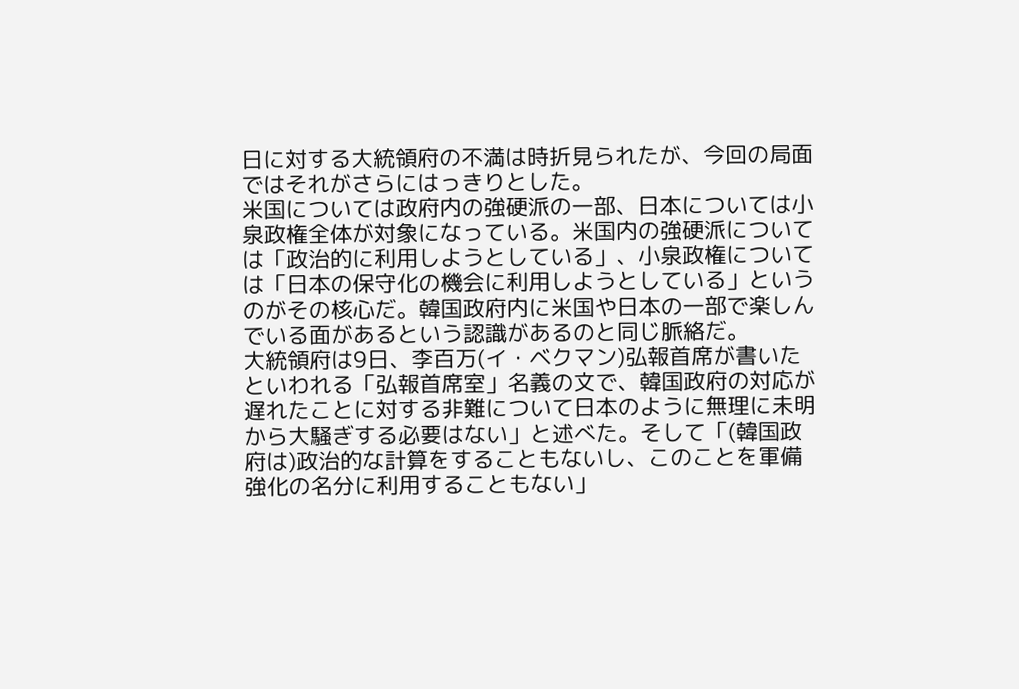日に対する大統領府の不満は時折見られたが、今回の局面ではそれがさらにはっきりとした。
米国については政府内の強硬派の一部、日本については小泉政権全体が対象になっている。米国内の強硬派については「政治的に利用しようとしている」、小泉政権については「日本の保守化の機会に利用しようとしている」というのがその核心だ。韓国政府内に米国や日本の一部で楽しんでいる面があるという認識があるのと同じ脈絡だ。
大統領府は9日、李百万(イ・ベクマン)弘報首席が書いたといわれる「弘報首席室」名義の文で、韓国政府の対応が遅れたことに対する非難について日本のように無理に未明から大騒ぎする必要はない」と述べた。そして「(韓国政府は)政治的な計算をすることもないし、このことを軍備強化の名分に利用することもない」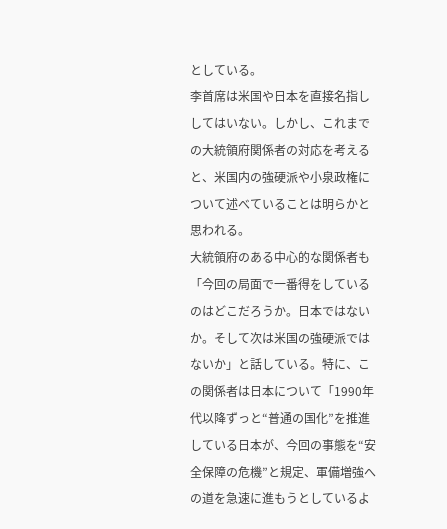としている。
李首席は米国や日本を直接名指ししてはいない。しかし、これまでの大統領府関係者の対応を考えると、米国内の強硬派や小泉政権について述べていることは明らかと思われる。
大統領府のある中心的な関係者も「今回の局面で一番得をしているのはどこだろうか。日本ではないか。そして次は米国の強硬派ではないか」と話している。特に、この関係者は日本について「1990年代以降ずっと“普通の国化”を推進している日本が、今回の事態を“安全保障の危機”と規定、軍備増強への道を急速に進もうとしているよ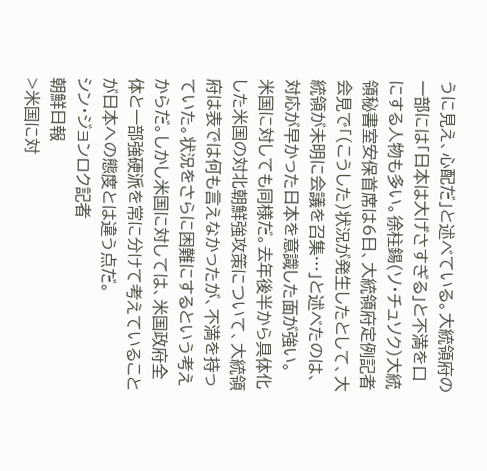うに見え、心配だ」と述べている。大統領府の一部には「日本は大げさすぎる」と不満を口にする人物も多い。徐柱錫(ソ・チュソク)大統領秘書室安保首席は6日、大統領府定例記者会見で「(こうした)状況が発生したとして、大統領が未明に会議を召集…」と述べたのは、対応が早かった日本を意識した面が強い。
米国に対しても同様だ。去年後半から具体化した米国の対北朝鮮強攻策について、大統領府は表では何も言えなかったが、不満を持っていた。状況をさらに困難にするという考えからだ。しかし米国に対しては、米国政府全体と一部強硬派を常に分けて考えていることが日本への態度とは違う点だ。
シン・ジョンロク記者
朝鮮日報
>米国に対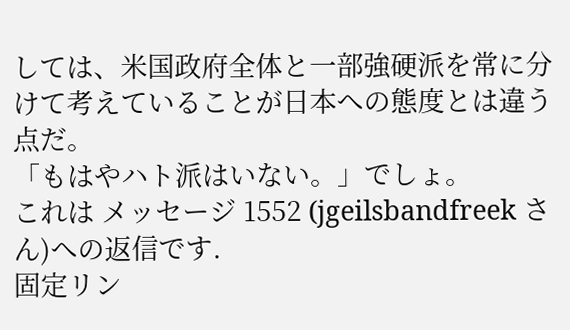しては、米国政府全体と一部強硬派を常に分けて考えていることが日本への態度とは違う点だ。
「もはやハト派はいない。」でしょ。
これは メッセージ 1552 (jgeilsbandfreek さん)への返信です.
固定リン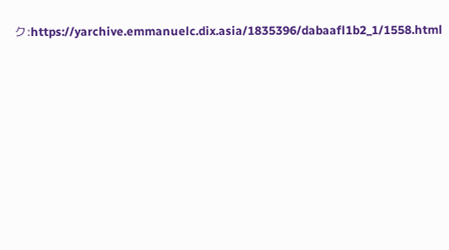ク:https://yarchive.emmanuelc.dix.asia/1835396/dabaafl1b2_1/1558.html